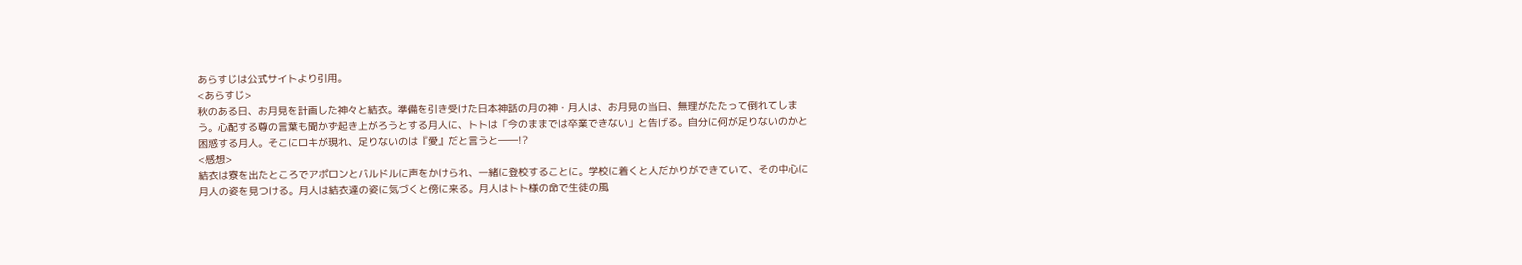あらすじは公式サイトより引用。
<あらすじ>
秋のある日、お月見を計画した神々と結衣。準備を引き受けた日本神話の月の神・月人は、お月見の当日、無理がたたって倒れてしまう。心配する尊の言葉も聞かず起き上がろうとする月人に、トトは「今のままでは卒業できない」と告げる。自分に何が足りないのかと困惑する月人。そこにロキが現れ、足りないのは『愛』だと言うと――!?
<感想>
結衣は寮を出たところでアポロンとバルドルに声をかけられ、一緒に登校することに。学校に着くと人だかりができていて、その中心に月人の姿を見つける。月人は結衣達の姿に気づくと傍に来る。月人はトト様の命で生徒の風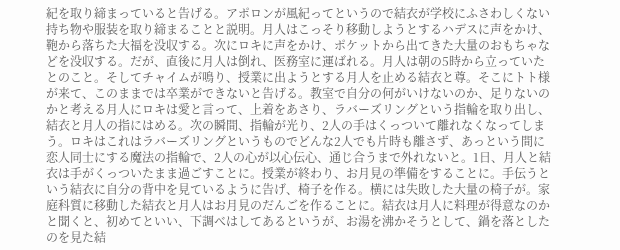紀を取り締まっていると告げる。アポロンが風紀ってというので結衣が学校にふさわしくない持ち物や服装を取り締まることと説明。月人はこっそり移動しようとするハデスに声をかけ、鞄から落ちた大福を没収する。次にロキに声をかけ、ポケットから出てきた大量のおもちゃなどを没収する。だが、直後に月人は倒れ、医務室に運ばれる。月人は朝の5時から立っていたとのこと。そしてチャイムが鳴り、授業に出ようとする月人を止める結衣と尊。そこにトト様が来て、このままでは卒業ができないと告げる。教室で自分の何がいけないのか、足りないのかと考える月人にロキは愛と言って、上着をあさり、ラバーズリングという指輪を取り出し、結衣と月人の指にはめる。次の瞬間、指輪が光り、2人の手はくっついて離れなくなってしまう。ロキはこれはラバーズリングというものでどんな2人でも片時も離さず、あっという間に恋人同士にする魔法の指輪で、2人の心が以心伝心、通じ合うまで外れないと。1日、月人と結衣は手がくっついたまま過ごすことに。授業が終わり、お月見の準備をすることに。手伝うという結衣に自分の背中を見ているように告げ、椅子を作る。横には失敗した大量の椅子が。家庭科質に移動した結衣と月人はお月見のだんごを作ることに。結衣は月人に料理が得意なのかと聞くと、初めてといい、下調べはしてあるというが、お湯を沸かそうとして、鍋を落としたのを見た結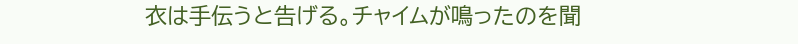衣は手伝うと告げる。チャイムが鳴ったのを聞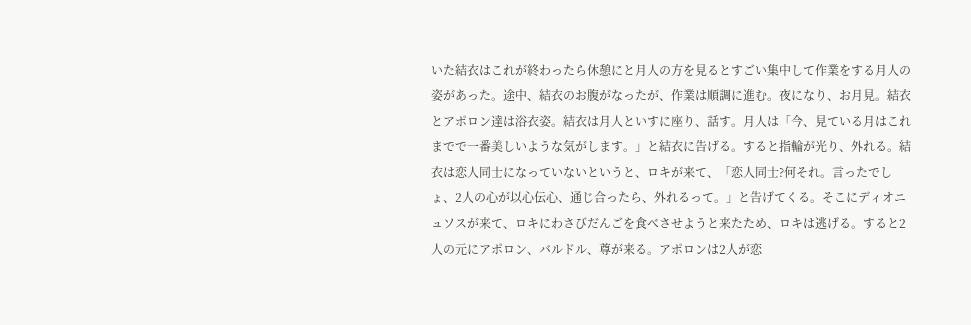いた結衣はこれが終わったら休憩にと月人の方を見るとすごい集中して作業をする月人の姿があった。途中、結衣のお腹がなったが、作業は順調に進む。夜になり、お月見。結衣とアポロン達は浴衣姿。結衣は月人といすに座り、話す。月人は「今、見ている月はこれまでで一番美しいような気がします。」と結衣に告げる。すると指輪が光り、外れる。結衣は恋人同士になっていないというと、ロキが来て、「恋人同士?何それ。言ったでしょ、2人の心が以心伝心、通じ合ったら、外れるって。」と告げてくる。そこにディオニュソスが来て、ロキにわさびだんごを食べさせようと来たため、ロキは逃げる。すると2人の元にアポロン、バルドル、尊が来る。アポロンは2人が恋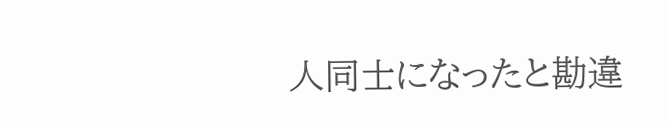人同士になったと勘違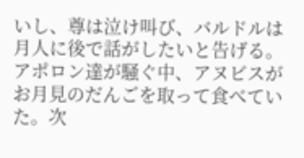いし、尊は泣け叫び、バルドルは月人に後で話がしたいと告げる。アポロン達が騒ぐ中、アヌビスがお月見のだんごを取って食べていた。次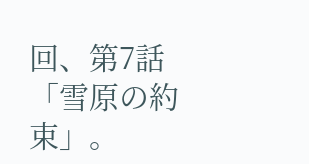回、第7話「雪原の約束」。